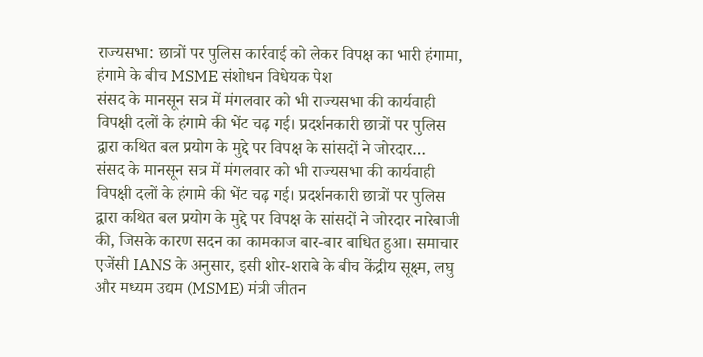राज्यसभा: छात्रों पर पुलिस कार्रवाई को लेकर विपक्ष का भारी हंगामा, हंगामे के बीच MSME संशोधन विधेयक पेश
संसद के मानसून सत्र में मंगलवार को भी राज्यसभा की कार्यवाही विपक्षी दलों के हंगामे की भेंट चढ़ गई। प्रदर्शनकारी छात्रों पर पुलिस द्वारा कथित बल प्रयोग के मुद्दे पर विपक्ष के सांसदों ने जोरदार…
संसद के मानसून सत्र में मंगलवार को भी राज्यसभा की कार्यवाही विपक्षी दलों के हंगामे की भेंट चढ़ गई। प्रदर्शनकारी छात्रों पर पुलिस द्वारा कथित बल प्रयोग के मुद्दे पर विपक्ष के सांसदों ने जोरदार नारेबाजी की, जिसके कारण सदन का कामकाज बार-बार बाधित हुआ। समाचार एजेंसी IANS के अनुसार, इसी शोर-शराबे के बीच केंद्रीय सूक्ष्म, लघु और मध्यम उद्यम (MSME) मंत्री जीतन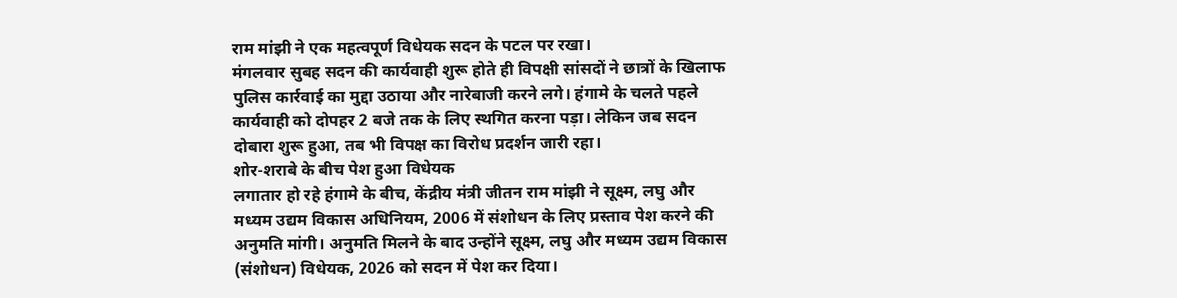राम मांझी ने एक महत्वपूर्ण विधेयक सदन के पटल पर रखा।
मंगलवार सुबह सदन की कार्यवाही शुरू होते ही विपक्षी सांसदों ने छात्रों के खिलाफ पुलिस कार्रवाई का मुद्दा उठाया और नारेबाजी करने लगे। हंगामे के चलते पहले कार्यवाही को दोपहर 2 बजे तक के लिए स्थगित करना पड़ा। लेकिन जब सदन दोबारा शुरू हुआ, तब भी विपक्ष का विरोध प्रदर्शन जारी रहा।
शोर-शराबे के बीच पेश हुआ विधेयक
लगातार हो रहे हंगामे के बीच, केंद्रीय मंत्री जीतन राम मांझी ने सूक्ष्म, लघु और मध्यम उद्यम विकास अधिनियम, 2006 में संशोधन के लिए प्रस्ताव पेश करने की अनुमति मांगी। अनुमति मिलने के बाद उन्होंने सूक्ष्म, लघु और मध्यम उद्यम विकास (संशोधन) विधेयक, 2026 को सदन में पेश कर दिया।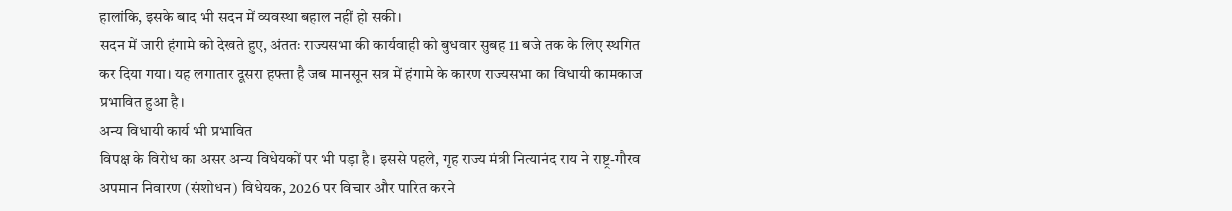हालांकि, इसके बाद भी सदन में व्यवस्था बहाल नहीं हो सकी।
सदन में जारी हंगामे को देखते हुए, अंततः राज्यसभा की कार्यवाही को बुधवार सुबह 11 बजे तक के लिए स्थगित कर दिया गया। यह लगातार दूसरा हफ्ता है जब मानसून सत्र में हंगामे के कारण राज्यसभा का विधायी कामकाज प्रभावित हुआ है।
अन्य विधायी कार्य भी प्रभावित
विपक्ष के विरोध का असर अन्य विधेयकों पर भी पड़ा है। इससे पहले, गृह राज्य मंत्री नित्यानंद राय ने राष्ट्र-गौरव अपमान निवारण (संशोधन) विधेयक, 2026 पर विचार और पारित करने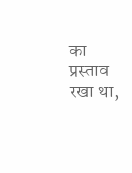का प्रस्ताव रखा था,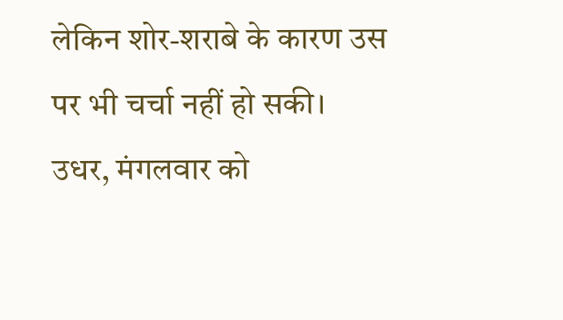लेकिन शोर-शराबे के कारण उस पर भी चर्चा नहीं हो सकी। उधर, मंगलवार को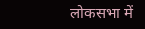लोकसभा में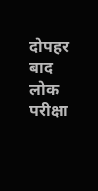दोपहर बाद लोक परीक्षा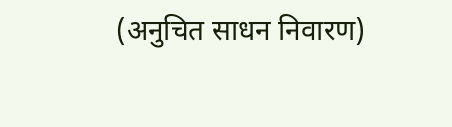(अनुचित साधन निवारण)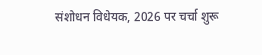संशोधन विधेयक, 2026 पर चर्चा शुरू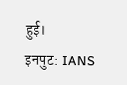हुई।
इनपुट: IANS